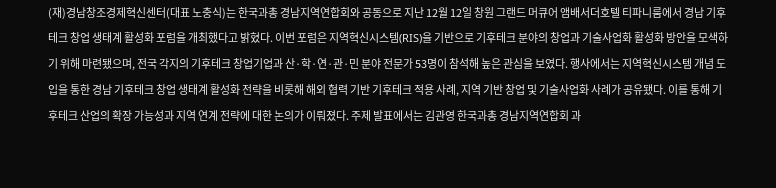(재)경남창조경제혁신센터(대표 노충식)는 한국과총 경남지역연합회와 공동으로 지난 12월 12일 창원 그랜드 머큐어 앰배서더호텔 티파니룸에서 경남 기후테크 창업 생태계 활성화 포럼을 개최했다고 밝혔다. 이번 포럼은 지역혁신시스템(RIS)을 기반으로 기후테크 분야의 창업과 기술사업화 활성화 방안을 모색하기 위해 마련됐으며, 전국 각지의 기후테크 창업기업과 산·학·연·관·민 분야 전문가 53명이 참석해 높은 관심을 보였다. 행사에서는 지역혁신시스템 개념 도입을 통한 경남 기후테크 창업 생태계 활성화 전략을 비롯해 해외 협력 기반 기후테크 적용 사례, 지역 기반 창업 및 기술사업화 사례가 공유됐다. 이를 통해 기후테크 산업의 확장 가능성과 지역 연계 전략에 대한 논의가 이뤄졌다. 주제 발표에서는 김관영 한국과총 경남지역연합회 과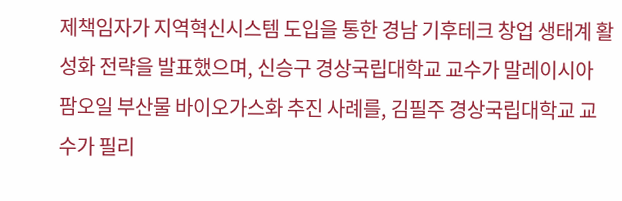제책임자가 지역혁신시스템 도입을 통한 경남 기후테크 창업 생태계 활성화 전략을 발표했으며, 신승구 경상국립대학교 교수가 말레이시아 팜오일 부산물 바이오가스화 추진 사례를, 김필주 경상국립대학교 교수가 필리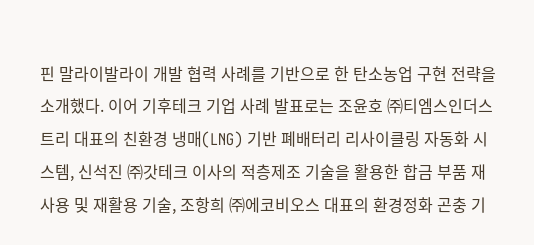핀 말라이발라이 개발 협력 사례를 기반으로 한 탄소농업 구현 전략을 소개했다. 이어 기후테크 기업 사례 발표로는 조윤호 ㈜티엠스인더스트리 대표의 친환경 냉매(LNG) 기반 폐배터리 리사이클링 자동화 시스템, 신석진 ㈜갓테크 이사의 적층제조 기술을 활용한 합금 부품 재사용 및 재활용 기술, 조항희 ㈜에코비오스 대표의 환경정화 곤충 기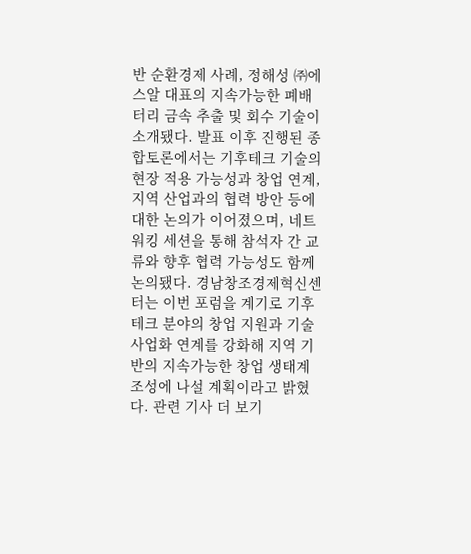반 순환경제 사례, 정해성 ㈜에스알 대표의 지속가능한 폐배터리 금속 추출 및 회수 기술이 소개됐다. 발표 이후 진행된 종합토론에서는 기후테크 기술의 현장 적용 가능성과 창업 연계, 지역 산업과의 협력 방안 등에 대한 논의가 이어졌으며, 네트워킹 세션을 통해 참석자 간 교류와 향후 협력 가능성도 함께 논의됐다. 경남창조경제혁신센터는 이번 포럼을 계기로 기후테크 분야의 창업 지원과 기술사업화 연계를 강화해 지역 기반의 지속가능한 창업 생태계 조성에 나설 계획이라고 밝혔다. 관련 기사 더 보기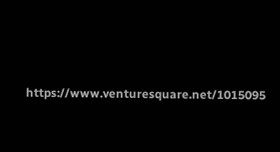https://www.venturesquare.net/1015095